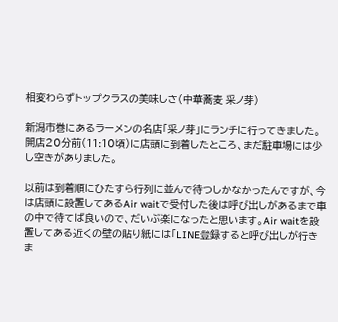相変わらずトップクラスの美味しさ(中華蕎麦 采ノ芽)

新潟市巻にあるラーメンの名店「采ノ芽」にランチに行ってきました。開店20分前(11:10頃)に店頭に到着したところ、まだ駐車場には少し空きがありました。

以前は到着順にひたすら行列に並んで待つしかなかったんですが、今は店頭に設置してあるAir waitで受付した後は呼び出しがあるまで車の中で待てば良いので、だいぶ楽になったと思います。Air waitを設置してある近くの壁の貼り紙には「LINE登録すると呼び出しが行きま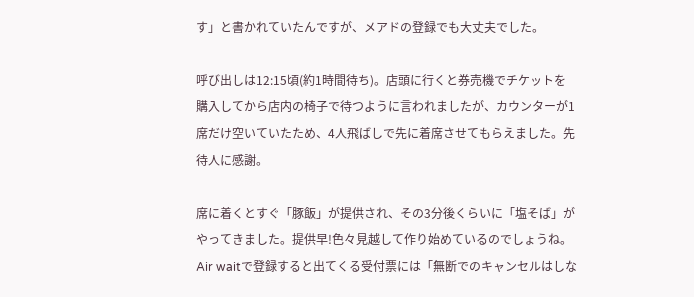す」と書かれていたんですが、メアドの登録でも大丈夫でした。

呼び出しは12:15頃(約1時間待ち)。店頭に行くと券売機でチケットを購入してから店内の椅子で待つように言われましたが、カウンターが1席だけ空いていたため、4人飛ばしで先に着席させてもらえました。先待人に感謝。

席に着くとすぐ「豚飯」が提供され、その3分後くらいに「塩そば」がやってきました。提供早!色々見越して作り始めているのでしょうね。Air waitで登録すると出てくる受付票には「無断でのキャンセルはしな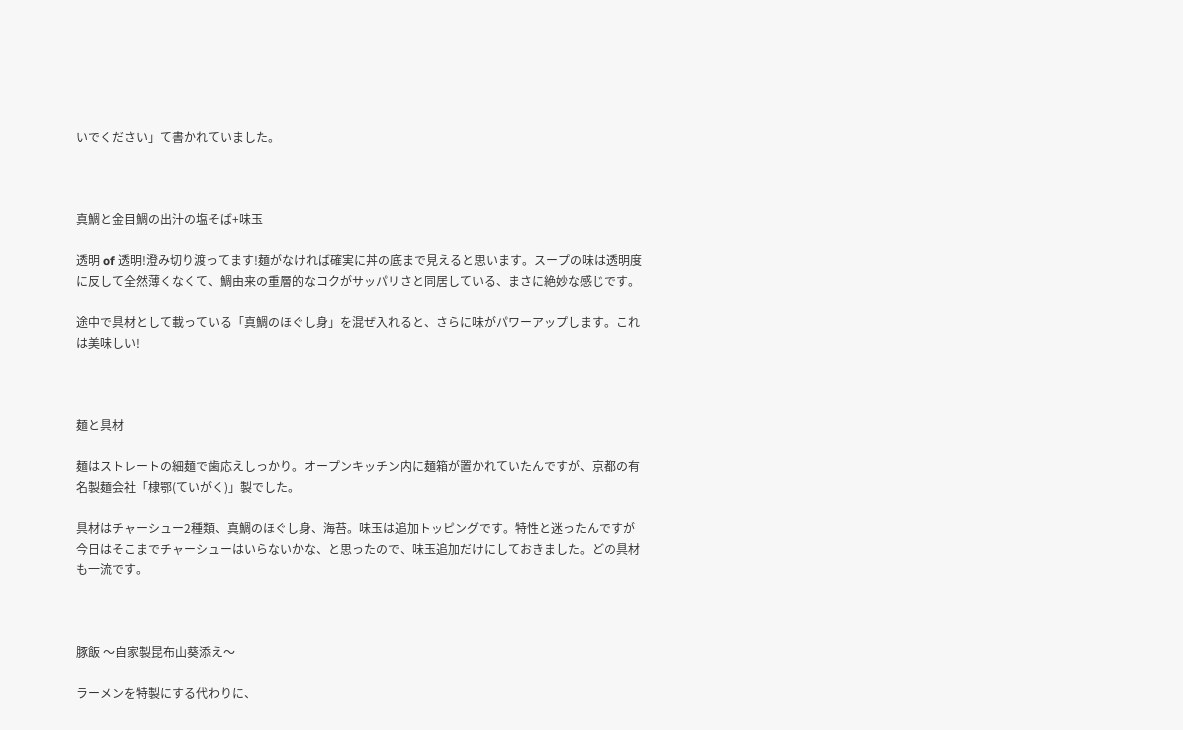いでください」て書かれていました。



真鯛と金目鯛の出汁の塩そば+味玉

透明 of 透明!澄み切り渡ってます!麺がなければ確実に丼の底まで見えると思います。スープの味は透明度に反して全然薄くなくて、鯛由来の重層的なコクがサッパリさと同居している、まさに絶妙な感じです。

途中で具材として載っている「真鯛のほぐし身」を混ぜ入れると、さらに味がパワーアップします。これは美味しい!



麺と具材

麺はストレートの細麺で歯応えしっかり。オープンキッチン内に麺箱が置かれていたんですが、京都の有名製麺会社「棣鄂(ていがく)」製でした。

具材はチャーシュー2種類、真鯛のほぐし身、海苔。味玉は追加トッピングです。特性と迷ったんですが今日はそこまでチャーシューはいらないかな、と思ったので、味玉追加だけにしておきました。どの具材も一流です。



豚飯 〜自家製昆布山葵添え〜

ラーメンを特製にする代わりに、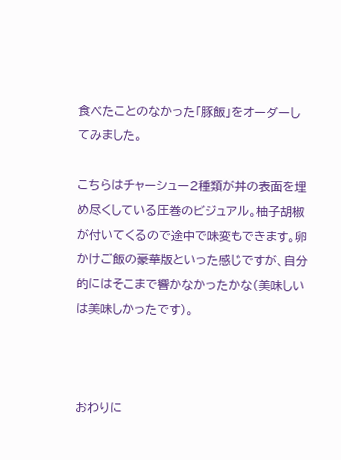食べたことのなかった「豚飯」をオーダーしてみました。

こちらはチャーシュー2種類が丼の表面を埋め尽くしている圧巻のビジュアル。柚子胡椒が付いてくるので途中で味変もできます。卵かけご飯の豪華版といった感じですが、自分的にはそこまで響かなかったかな(美味しいは美味しかったです)。



おわりに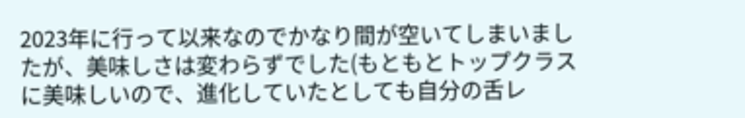2023年に行って以来なのでかなり間が空いてしまいましたが、美味しさは変わらずでした(もともとトップクラスに美味しいので、進化していたとしても自分の舌レ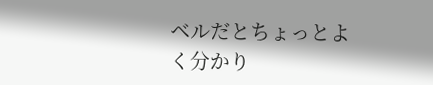ベルだとちょっとよく分かり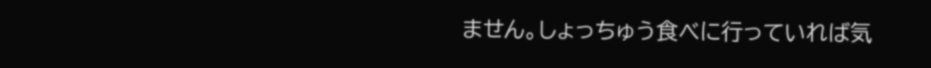ません。しょっちゅう食べに行っていれば気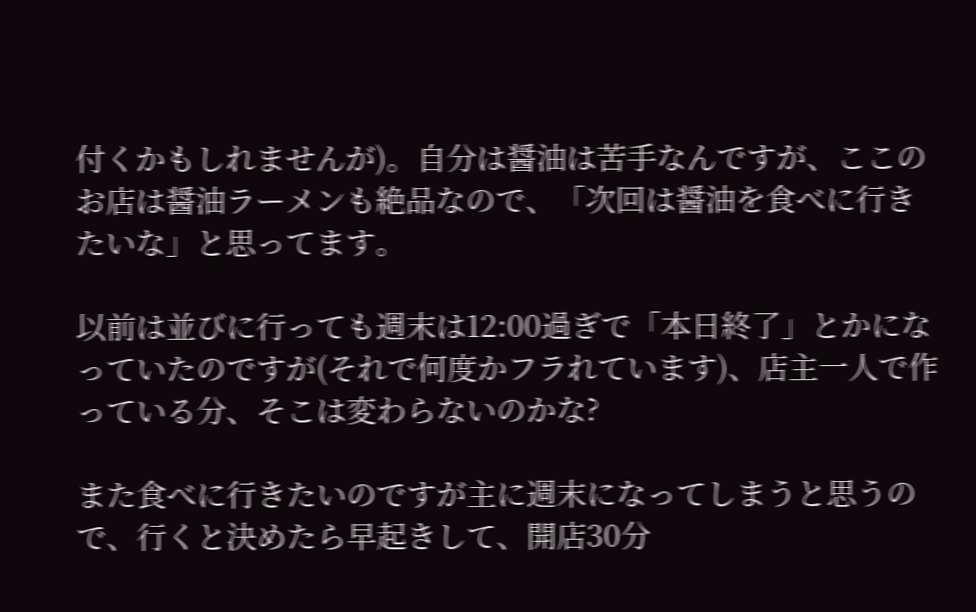付くかもしれませんが)。自分は醤油は苦手なんですが、ここのお店は醤油ラーメンも絶品なので、「次回は醤油を食べに行きたいな」と思ってます。

以前は並びに行っても週末は12:00過ぎで「本日終了」とかになっていたのですが(それで何度かフラれています)、店主一人で作っている分、そこは変わらないのかな?

また食べに行きたいのですが主に週末になってしまうと思うので、行くと決めたら早起きして、開店30分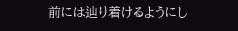前には辿り着けるようにし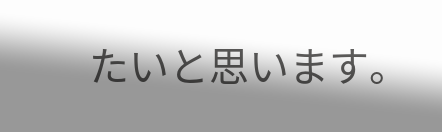たいと思います。